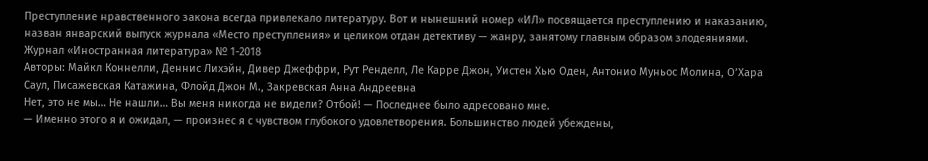Преступление нравственного закона всегда привлекало литературу. Вот и нынешний номер «ИЛ» посвящается преступлению и наказанию, назван январский выпуск журнала «Место преступления» и целиком отдан детективу — жанру, занятому главным образом злодеяниями. Журнал «Иностранная литература» № 1-2018
Авторы: Майкл Коннелли, Деннис Лихэйн, Дивер Джеффри, Рут Ренделл, Ле Карре Джон, Уистен Хью Оден, Антонио Муньос Молина, О’Хара Саул, Писажевская Катажина, Флойд Джон М., Закревская Анна Андреевна
Нет, это не мы… Не нашли… Вы меня никогда не видели? Отбой! — Последнее было адресовано мне.
— Именно этого я и ожидал, — произнес я с чувством глубокого удовлетворения. Большинство людей убеждены,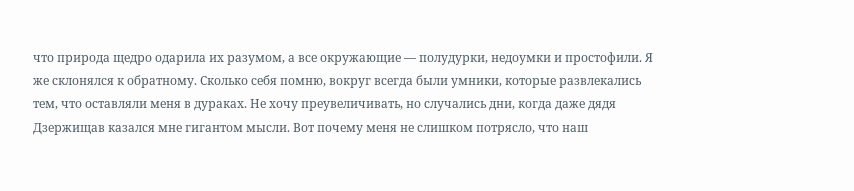что природа щедро одарила их разумом, а все окружающие — полудурки, недоумки и простофили. Я же склонялся к обратному. Сколько себя помню, вокруг всегда были умники, которые развлекались тем, что оставляли меня в дураках. Не хочу преувеличивать, но случались дни, когда даже дядя Дзержищав казался мне гигантом мысли. Вот почему меня не слишком потрясло, что наш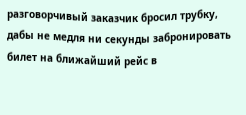разговорчивый заказчик бросил трубку, дабы не медля ни секунды забронировать билет на ближайший рейс в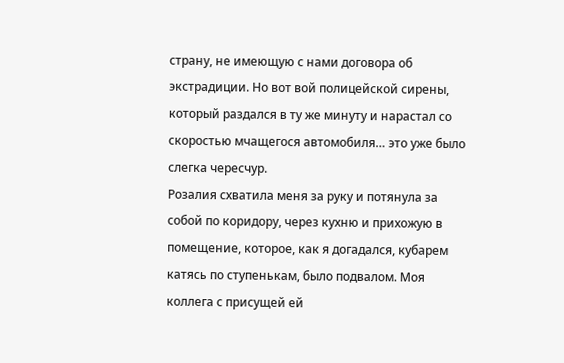страну, не имеющую с нами договора об экстрадиции. Но вот вой полицейской сирены, который раздался в ту же минуту и нарастал со скоростью мчащегося автомобиля… это уже было слегка чересчур.
Розалия схватила меня за руку и потянула за собой по коридору, через кухню и прихожую в помещение, которое, как я догадался, кубарем катясь по ступенькам, было подвалом. Моя коллега с присущей ей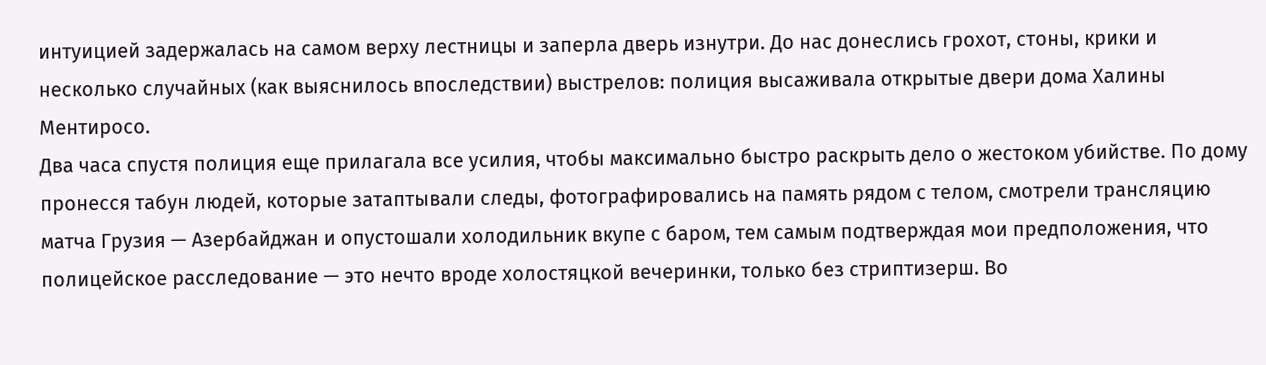интуицией задержалась на самом верху лестницы и заперла дверь изнутри. До нас донеслись грохот, стоны, крики и несколько случайных (как выяснилось впоследствии) выстрелов: полиция высаживала открытые двери дома Халины Ментиросо.
Два часа спустя полиция еще прилагала все усилия, чтобы максимально быстро раскрыть дело о жестоком убийстве. По дому пронесся табун людей, которые затаптывали следы, фотографировались на память рядом с телом, смотрели трансляцию матча Грузия — Азербайджан и опустошали холодильник вкупе с баром, тем самым подтверждая мои предположения, что полицейское расследование — это нечто вроде холостяцкой вечеринки, только без стриптизерш. Во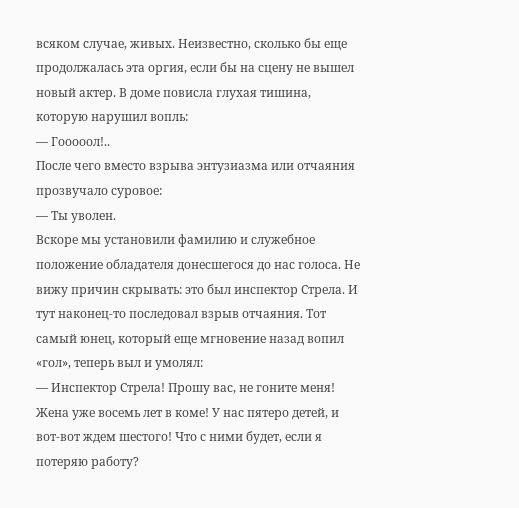всяком случае, живых. Неизвестно, сколько бы еще продолжалась эта оргия, если бы на сцену не вышел новый актер. В доме повисла глухая тишина, которую нарушил вопль:
— Гооооол!..
После чего вместо взрыва энтузиазма или отчаяния прозвучало суровое:
— Ты уволен.
Вскоре мы установили фамилию и служебное положение обладателя донесшегося до нас голоса. Не вижу причин скрывать: это был инспектор Стрела. И тут наконец-то последовал взрыв отчаяния. Тот самый юнец, который еще мгновение назад вопил «гол», теперь выл и умолял:
— Инспектор Стрела! Прошу вас, не гоните меня! Жена уже восемь лет в коме! У нас пятеро детей, и вот-вот ждем шестого! Что с ними будет, если я потеряю работу?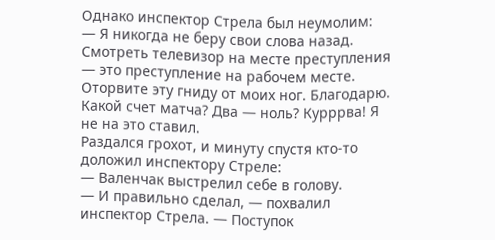Однако инспектор Стрела был неумолим:
— Я никогда не беру свои слова назад. Смотреть телевизор на месте преступления — это преступление на рабочем месте. Оторвите эту гниду от моих ног. Благодарю. Какой счет матча? Два — ноль? Курррва! Я не на это ставил.
Раздался грохот, и минуту спустя кто-то доложил инспектору Стреле:
— Валенчак выстрелил себе в голову.
— И правильно сделал, — похвалил инспектор Стрела. — Поступок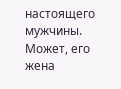настоящего мужчины. Может, его жена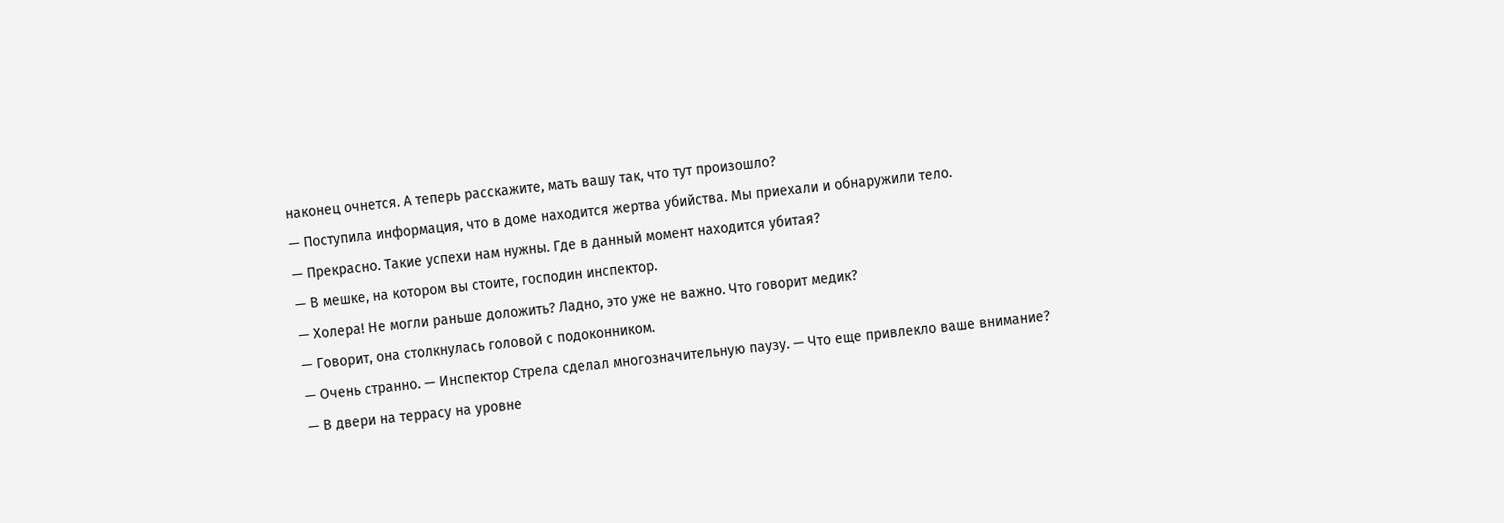наконец очнется. А теперь расскажите, мать вашу так, что тут произошло?
— Поступила информация, что в доме находится жертва убийства. Мы приехали и обнаружили тело.
— Прекрасно. Такие успехи нам нужны. Где в данный момент находится убитая?
— В мешке, на котором вы стоите, господин инспектор.
— Холера! Не могли раньше доложить? Ладно, это уже не важно. Что говорит медик?
— Говорит, она столкнулась головой с подоконником.
— Очень странно. — Инспектор Стрела сделал многозначительную паузу. — Что еще привлекло ваше внимание?
— В двери на террасу на уровне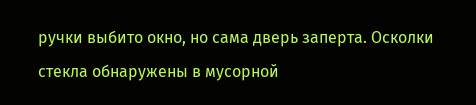ручки выбито окно, но сама дверь заперта. Осколки стекла обнаружены в мусорной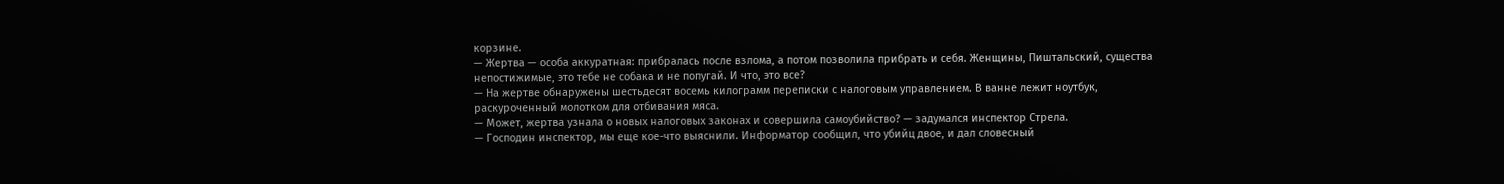корзине.
— Жертва — особа аккуратная: прибралась после взлома, а потом позволила прибрать и себя. Женщины, Пиштальский, существа непостижимые, это тебе не собака и не попугай. И что, это все?
— На жертве обнаружены шестьдесят восемь килограмм переписки с налоговым управлением. В ванне лежит ноутбук, раскуроченный молотком для отбивания мяса.
— Может, жертва узнала о новых налоговых законах и совершила самоубийство? — задумался инспектор Стрела.
— Господин инспектор, мы еще кое-что выяснили. Информатор сообщил, что убийц двое, и дал словесный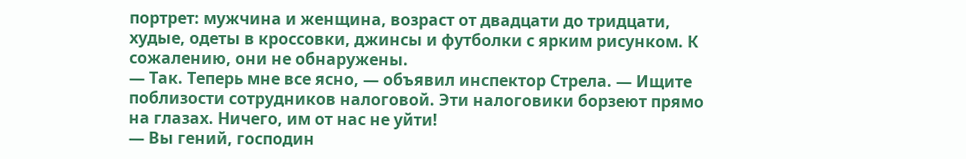портрет: мужчина и женщина, возраст от двадцати до тридцати, худые, одеты в кроссовки, джинсы и футболки с ярким рисунком. К сожалению, они не обнаружены.
— Так. Теперь мне все ясно, — объявил инспектор Стрела. — Ищите поблизости сотрудников налоговой. Эти налоговики борзеют прямо на глазах. Ничего, им от нас не уйти!
— Вы гений, господин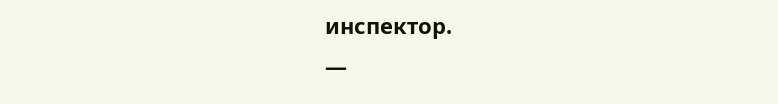инспектор.
—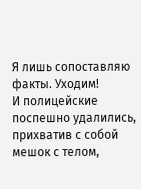Я лишь сопоставляю факты. Уходим!
И полицейские поспешно удалились, прихватив с собой мешок с телом,